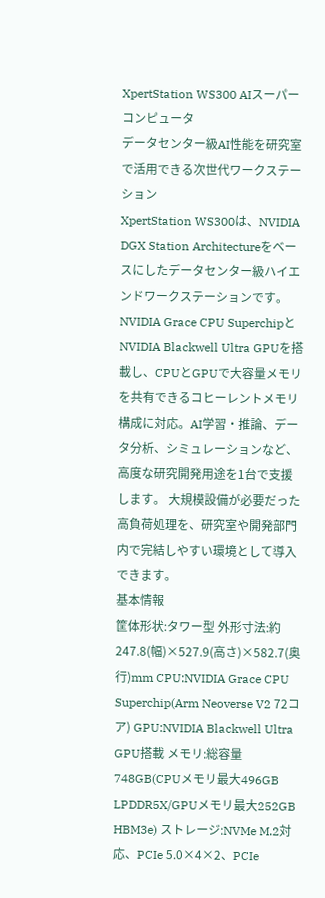XpertStation WS300 AIスーパーコンピュータ
データセンター級AI性能を研究室で活用できる次世代ワークステーション
XpertStation WS300は、NVIDIA DGX Station Architectureをベースにしたデータセンター級ハイエンドワークステーションです。 NVIDIA Grace CPU SuperchipとNVIDIA Blackwell Ultra GPUを搭載し、CPUとGPUで大容量メモリを共有できるコヒーレントメモリ構成に対応。AI学習・推論、データ分析、シミュレーションなど、高度な研究開発用途を1台で支援します。 大規模設備が必要だった高負荷処理を、研究室や開発部門内で完結しやすい環境として導入できます。
基本情報
筐体形状:タワー型 外形寸法:約247.8(幅)×527.9(高さ)×582.7(奥行)mm CPU:NVIDIA Grace CPU Superchip(Arm Neoverse V2 72コア) GPU:NVIDIA Blackwell Ultra GPU搭載 メモリ:総容量748GB(CPUメモリ最大496GB LPDDR5X/GPUメモリ最大252GB HBM3e) ストレージ:NVMe M.2対応、PCIe 5.0×4×2、PCIe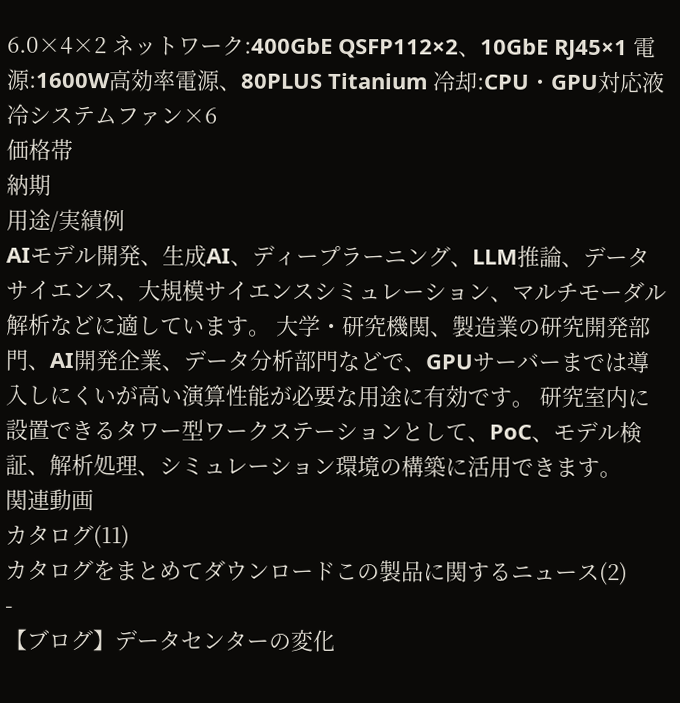6.0×4×2 ネットワーク:400GbE QSFP112×2、10GbE RJ45×1 電源:1600W高効率電源、80PLUS Titanium 冷却:CPU・GPU対応液冷システムファン×6
価格帯
納期
用途/実績例
AIモデル開発、生成AI、ディープラーニング、LLM推論、データサイエンス、大規模サイエンスシミュレーション、マルチモーダル解析などに適しています。 大学・研究機関、製造業の研究開発部門、AI開発企業、データ分析部門などで、GPUサーバーまでは導入しにくいが高い演算性能が必要な用途に有効です。 研究室内に設置できるタワー型ワークステーションとして、PoC、モデル検証、解析処理、シミュレーション環境の構築に活用できます。
関連動画
カタログ(11)
カタログをまとめてダウンロードこの製品に関するニュース(2)
-
【ブログ】データセンターの変化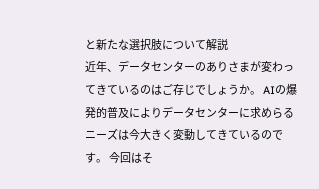と新たな選択肢について解説
近年、データセンターのありさまが変わってきているのはご存じでしょうか。 AIの爆発的普及によりデータセンターに求めらるニーズは今大きく変動してきているのです。 今回はそ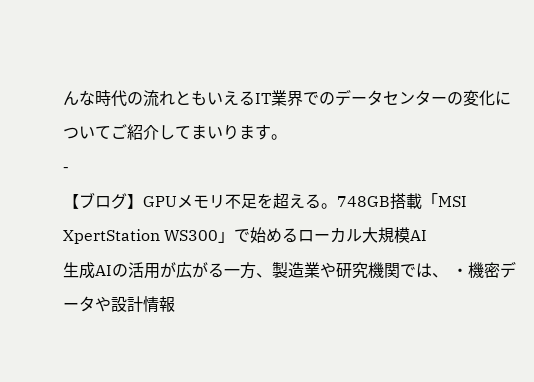んな時代の流れともいえるIT業界でのデータセンターの変化についてご紹介してまいります。
-
【ブログ】GPUメモリ不足を超える。748GB搭載「MSI XpertStation WS300」で始めるローカル大規模AI
生成AIの活用が広がる一方、製造業や研究機関では、 ・機密データや設計情報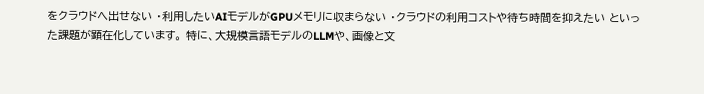をクラウドへ出せない ・利用したいAIモデルがGPUメモリに収まらない ・クラウドの利用コストや待ち時間を抑えたい といった課題が顕在化しています。 特に、大規模言語モデルのLLMや、画像と文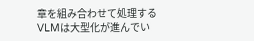章を組み合わせて処理するVLMは大型化が進んでい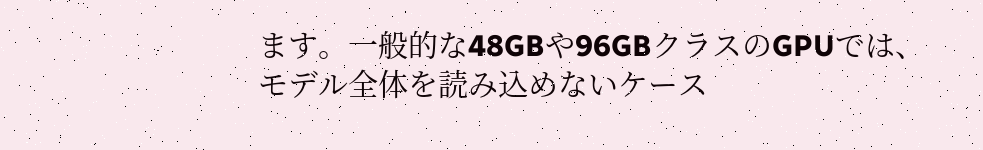ます。一般的な48GBや96GBクラスのGPUでは、モデル全体を読み込めないケース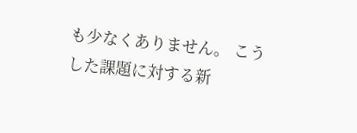も少なくありません。 こうした課題に対する新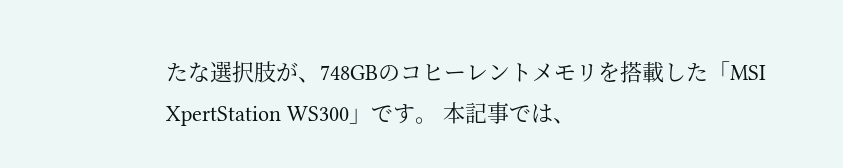たな選択肢が、748GBのコヒーレントメモリを搭載した「MSI XpertStation WS300」です。 本記事では、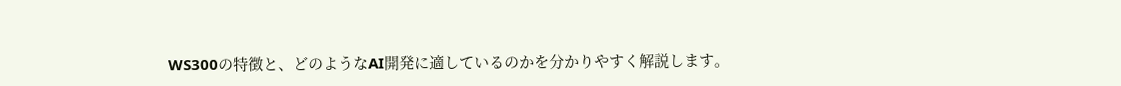WS300の特徴と、どのようなAI開発に適しているのかを分かりやすく解説します。